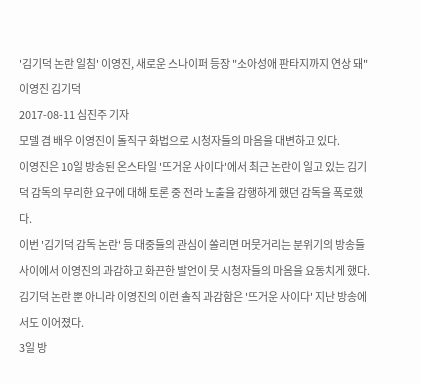'김기덕 논란 일침' 이영진, 새로운 스나이퍼 등장 "소아성애 판타지까지 연상 돼"
이영진 김기덕
2017-08-11 심진주 기자
모델 겸 배우 이영진이 돌직구 화법으로 시청자들의 마음을 대변하고 있다.
이영진은 10일 방송된 온스타일 '뜨거운 사이다'에서 최근 논란이 일고 있는 김기덕 감독의 무리한 요구에 대해 토론 중 전라 노출을 감행하게 했던 감독을 폭로했다.
이번 '김기덕 감독 논란' 등 대중들의 관심이 쏠리면 머뭇거리는 분위기의 방송들 사이에서 이영진의 과감하고 화끈한 발언이 뭇 시청자들의 마음을 요동치게 했다.
김기덕 논란 뿐 아니라 이영진의 이런 솔직 과감함은 '뜨거운 사이다' 지난 방송에서도 이어졌다.
3일 방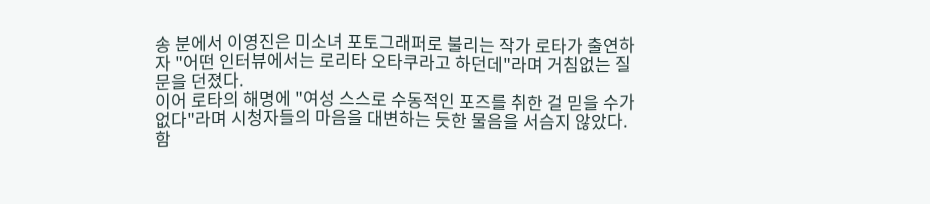송 분에서 이영진은 미소녀 포토그래퍼로 불리는 작가 로타가 출연하자 "어떤 인터뷰에서는 로리타 오타쿠라고 하던데"라며 거침없는 질문을 던졌다.
이어 로타의 해명에 "여성 스스로 수동적인 포즈를 취한 걸 믿을 수가 없다"라며 시청자들의 마음을 대변하는 듯한 물음을 서슴지 않았다.
함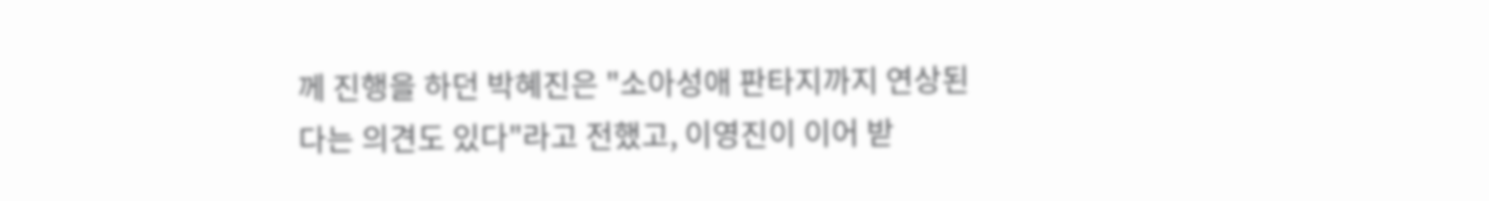께 진행을 하던 박혜진은 "소아성애 판타지까지 연상된다는 의견도 있다"라고 전했고, 이영진이 이어 받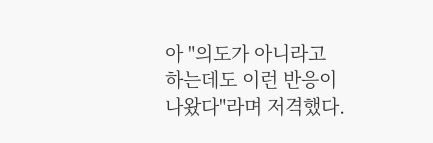아 "의도가 아니라고 하는데도 이런 반응이 나왔다"라며 저격했다.